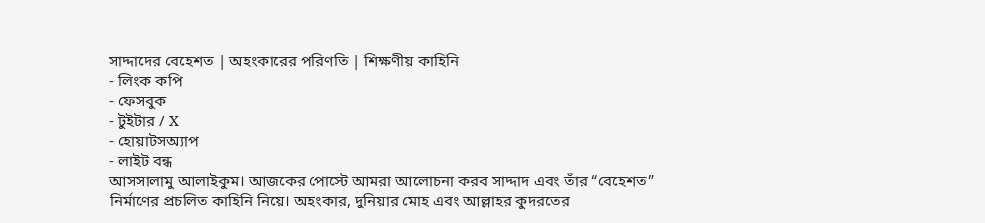সাদ্দাদের বেহেশত | অহংকারের পরিণতি | শিক্ষণীয় কাহিনি
- লিংক কপি
- ফেসবুক
- টুইটার / X
- হোয়াটসঅ্যাপ
- লাইট বন্ধ
আসসালামু আলাইকুম। আজকের পোস্টে আমরা আলোচনা করব সাদ্দাদ এবং তাঁর “বেহেশত” নির্মাণের প্রচলিত কাহিনি নিয়ে। অহংকার, দুনিয়ার মোহ এবং আল্লাহর কুদরতের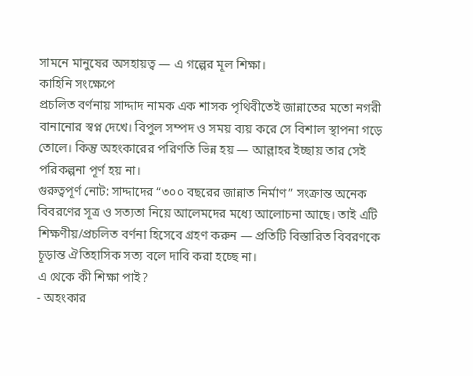সামনে মানুষের অসহায়ত্ব — এ গল্পের মূল শিক্ষা।
কাহিনি সংক্ষেপে
প্রচলিত বর্ণনায় সাদ্দাদ নামক এক শাসক পৃথিবীতেই জান্নাতের মতো নগরী বানানোর স্বপ্ন দেখে। বিপুল সম্পদ ও সময় ব্যয় করে সে বিশাল স্থাপনা গড়ে তোলে। কিন্তু অহংকারের পরিণতি ভিন্ন হয় — আল্লাহর ইচ্ছায় তার সেই পরিকল্পনা পূর্ণ হয় না।
গুরুত্বপূর্ণ নোট: সাদ্দাদের “৩০০ বছরের জান্নাত নির্মাণ” সংক্রান্ত অনেক বিবরণের সূত্র ও সত্যতা নিয়ে আলেমদের মধ্যে আলোচনা আছে। তাই এটি শিক্ষণীয়/প্রচলিত বর্ণনা হিসেবে গ্রহণ করুন — প্রতিটি বিস্তারিত বিবরণকে চূড়ান্ত ঐতিহাসিক সত্য বলে দাবি করা হচ্ছে না।
এ থেকে কী শিক্ষা পাই?
- অহংকার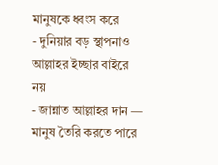মানুষকে ধ্বংস করে
- দুনিয়ার বড় স্থাপনাও আল্লাহর ইচ্ছার বাইরে নয়
- জান্নাত আল্লাহর দান — মানুষ তৈরি করতে পারে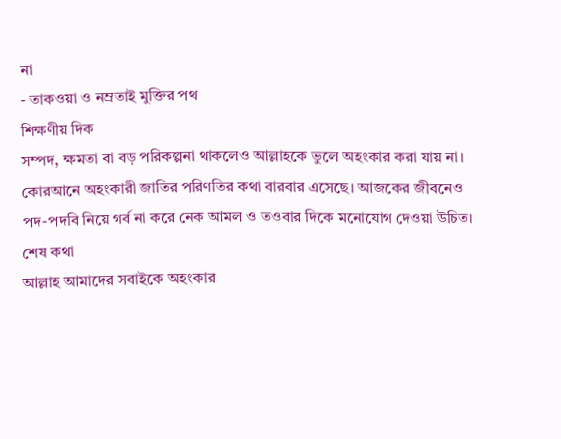না
- তাকওয়া ও নম্রতাই মুক্তির পথ
শিক্ষণীয় দিক
সম্পদ, ক্ষমতা বা বড় পরিকল্পনা থাকলেও আল্লাহকে ভুলে অহংকার করা যায় না। কোরআনে অহংকারী জাতির পরিণতির কথা বারবার এসেছে। আজকের জীবনেও পদ-পদবি নিয়ে গর্ব না করে নেক আমল ও তওবার দিকে মনোযোগ দেওয়া উচিত।
শেষ কথা
আল্লাহ আমাদের সবাইকে অহংকার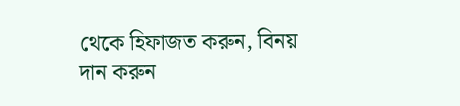থেকে হিফাজত করুন, বিনয় দান করুন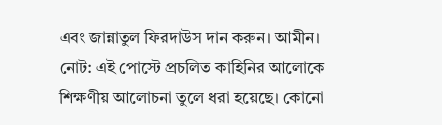এবং জান্নাতুল ফিরদাউস দান করুন। আমীন।
নোট: এই পোস্টে প্রচলিত কাহিনির আলোকে শিক্ষণীয় আলোচনা তুলে ধরা হয়েছে। কোনো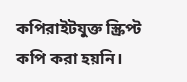কপিরাইটযুক্ত স্ক্রিপ্ট কপি করা হয়নি।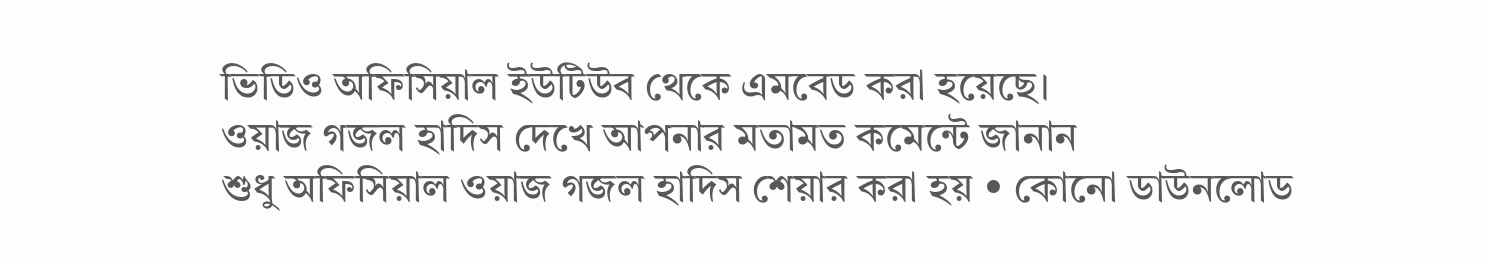ভিডিও অফিসিয়াল ইউটিউব থেকে এমবেড করা হয়েছে।
ওয়াজ গজল হাদিস দেখে আপনার মতামত কমেন্টে জানান
শুধু অফিসিয়াল ওয়াজ গজল হাদিস শেয়ার করা হয় • কোনো ডাউনলোড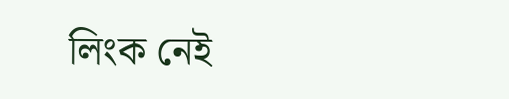লিংক নেই